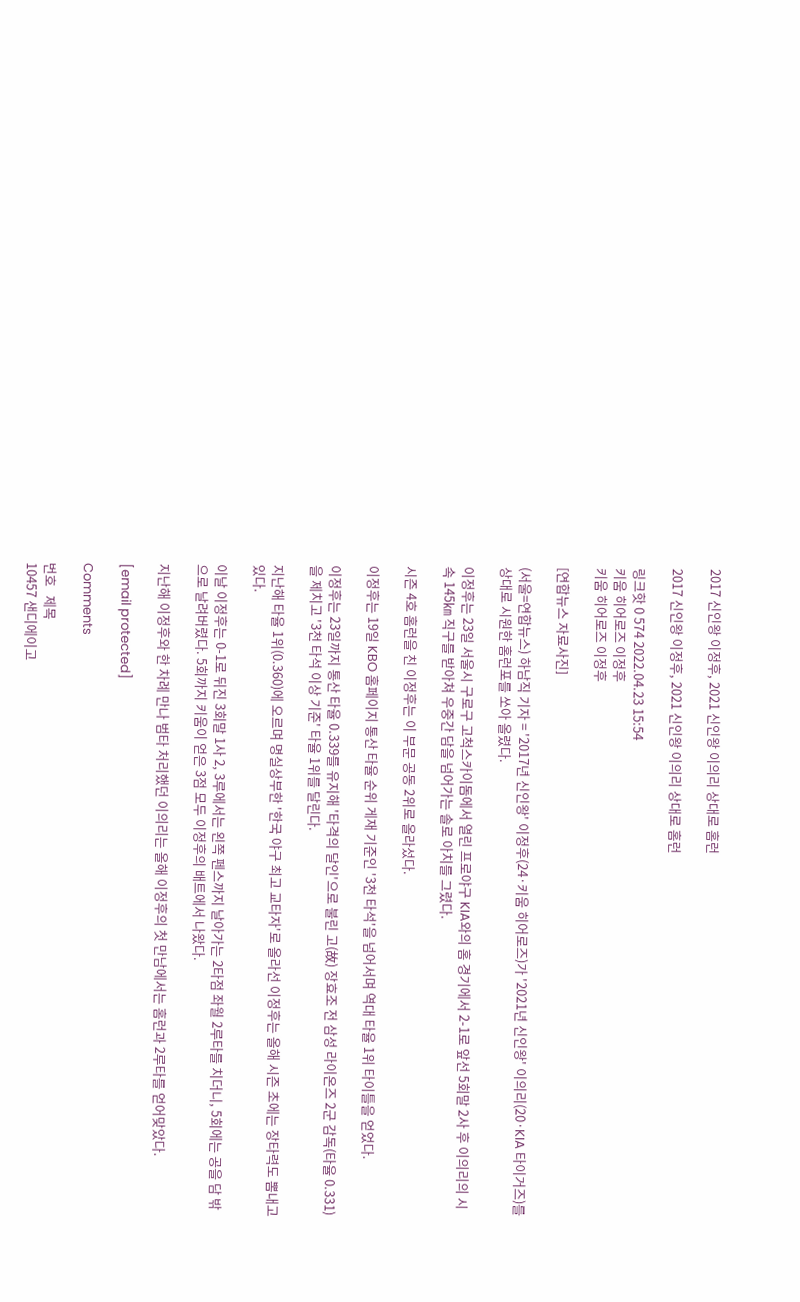2017 신인왕 이정후, 2021 신인왕 이의리 상대로 홈런

2017 신인왕 이정후, 2021 신인왕 이의리 상대로 홈런

링크핫 0 574 2022.04.23 15:54
키움 히어로즈 이정후
키움 히어로즈 이정후

[연합뉴스 자료사진]

(서울=연합뉴스) 하남직 기자 = '2017년 신인왕' 이정후(24·키움 히어로즈)가 '2021년 신인왕' 이의리(20·KIA 타이거즈)를 상대로 시원한 홈런포를 쏘아 올렸다.

이정후는 23일 서울시 구로구 고척스카이돔에서 열린 프로야구 KIA와의 홈 경기에서 2-1로 앞선 5회말 2사 후 이의리의 시속 145㎞ 직구를 받아쳐 우중간 담을 넘어가는 솔로 아치를 그렸다.

시즌 4호 홈런을 친 이정후는 이 부문 공동 2위로 올라섰다.

이정후는 19일 KBO 홈페이지 통산 타율 순위 게재 기준인 '3천 타석'을 넘어서며 역대 타율 1위 타이틀을 얻었다.

이정후는 23일까지 통산 타율 0.339를 유지해 '타격의 달인'으로 불린 고(故) 장효조 전 삼성 라이온즈 2군 감독(타율 0.331)을 제치고 '3천 타석 이상 기준' 타율 1위를 달린다.

지난해 타율 1위(0.360)에 오르며 명실상부한 '한국 야구 최고 교타자'로 올라선 이정후는 올해 시즌 초에는 장타력도 뽐내고 있다.

이날 이정후는 0-1로 뒤진 3회말 1사 2, 3루에서는 왼쪽 펜스까지 날아가는 2타점 좌월 2루타를 치더니, 5회에는 공을 담 밖으로 날려버렸다. 5회까지 키움이 얻은 3점 모두 이정후의 배트에서 나왔다.

지난해 이정후와 한 차례 만나 범타 처리했던 이의리는 올해 이정후의 첫 만남에서는 홈런과 2루타를 얻어맞았다.

[email protected]

Comments

번호   제목
10457 샌디에이고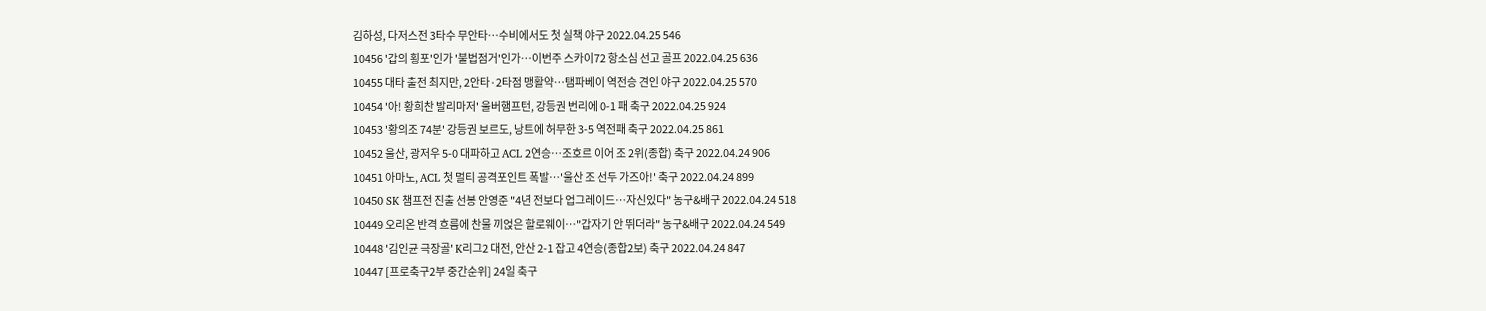김하성, 다저스전 3타수 무안타…수비에서도 첫 실책 야구 2022.04.25 546
10456 '갑의 횡포'인가 '불법점거'인가…이번주 스카이72 항소심 선고 골프 2022.04.25 636
10455 대타 출전 최지만, 2안타·2타점 맹활약…탬파베이 역전승 견인 야구 2022.04.25 570
10454 '아! 황희찬 발리마저' 울버햄프턴, 강등권 번리에 0-1 패 축구 2022.04.25 924
10453 '황의조 74분' 강등권 보르도, 낭트에 허무한 3-5 역전패 축구 2022.04.25 861
10452 울산, 광저우 5-0 대파하고 ACL 2연승…조호르 이어 조 2위(종합) 축구 2022.04.24 906
10451 아마노, ACL 첫 멀티 공격포인트 폭발…'울산 조 선두 가즈아!' 축구 2022.04.24 899
10450 SK 챔프전 진출 선봉 안영준 "4년 전보다 업그레이드…자신있다" 농구&배구 2022.04.24 518
10449 오리온 반격 흐름에 찬물 끼얹은 할로웨이…"갑자기 안 뛰더라" 농구&배구 2022.04.24 549
10448 '김인균 극장골' K리그2 대전, 안산 2-1 잡고 4연승(종합2보) 축구 2022.04.24 847
10447 [프로축구2부 중간순위] 24일 축구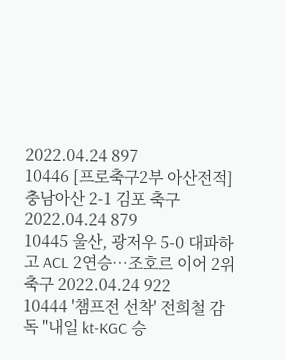2022.04.24 897
10446 [프로축구2부 아산전적] 충남아산 2-1 김포 축구 2022.04.24 879
10445 울산, 광저우 5-0 대파하고 ACL 2연승…조호르 이어 2위 축구 2022.04.24 922
10444 '챔프전 선착' 전희철 감독 "내일 kt-KGC 승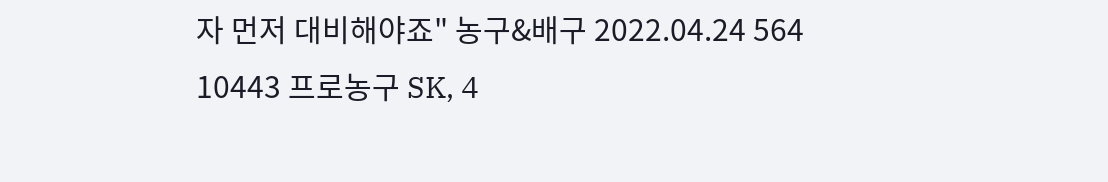자 먼저 대비해야죠" 농구&배구 2022.04.24 564
10443 프로농구 SK, 4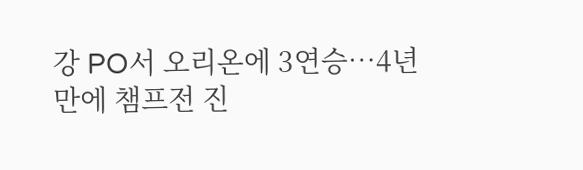강 PO서 오리온에 3연승…4년 만에 챔프전 진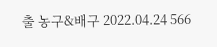출 농구&배구 2022.04.24 566